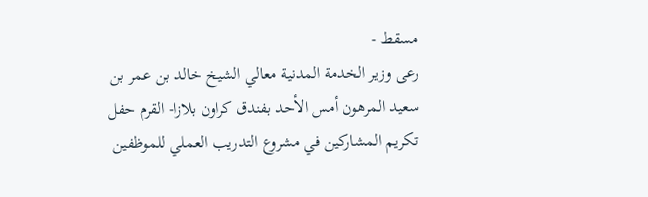مسقط -
رعى وزير الخدمة المدنية معالي الشيخ خالد بن عمر بن سعيد المرهون أمس الأحد بفندق كراون بلازا- القرم حفل تكريم المشاركين في مشروع التدريب العملي للموظفين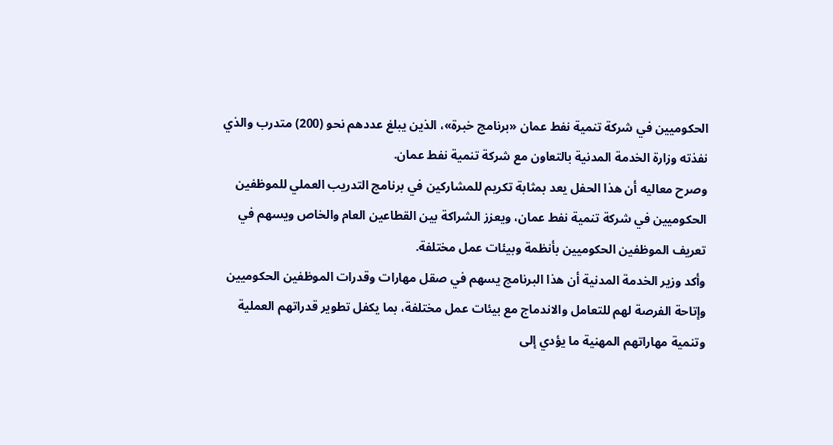الحكوميين في شركة تنمية نفط عمان «برنامج خبرة»، الذين يبلغ عددهم نحو (200) متدرب والذي نفذته وزارة الخدمة المدنية بالتعاون مع شركة تنمية نفط عمان.
وصرح معاليه أن هذا الحفل يعد بمثابة تكريم للمشاركين في برنامج التدريب العملي للموظفين الحكوميين في شركة تنمية نفط عمان، ويعزز الشراكة بين القطاعين العام والخاص ويسهم في تعريف الموظفين الحكوميين بأنظمة وبيئات عمل مختلفة.
وأكد وزير الخدمة المدنية أن هذا البرنامج يسهم في صقل مهارات وقدرات الموظفين الحكوميين وإتاحة الفرصة لهم للتعامل والاندماج مع بيئات عمل مختلفة، بما يكفل تطوير قدراتهم العملية وتنمية مهاراتهم المهنية ما يؤدي إلى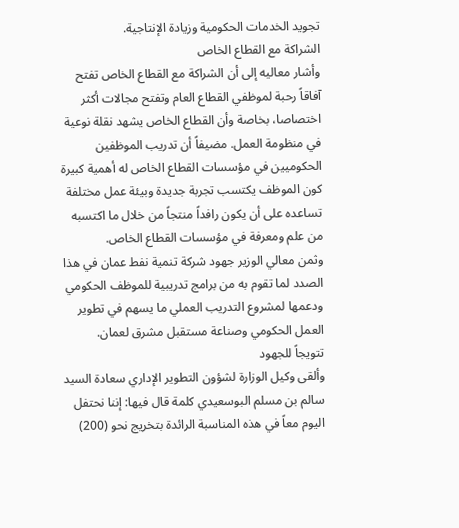تجويد الخدمات الحكومية وزيادة الإنتاجية.
الشراكة مع القطاع الخاص
وأشار معاليه إلى أن الشراكة مع القطاع الخاص تفتح آفاقاً رحبة لموظفي القطاع العام وتفتح مجالات أكثر اختصاصا، بخاصة وأن القطاع الخاص يشهد نقلة نوعية في منظومة العمل. مضيفاً أن تدريب الموظفين الحكوميين في مؤسسات القطاع الخاص له أهمية كبيرة كون الموظف يكتسب تجربة جديدة وبيئة عمل مختلفة تساعده على أن يكون رافداً منتجاً من خلال ما اكتسبه من علم ومعرفة في مؤسسات القطاع الخاص.
وثمن معالي الوزير جهود شركة تنمية نفط عمان في هذا الصدد لما تقوم به من برامج تدريبية للموظف الحكومي ودعمها لمشروع التدريب العملي ما يسهم في تطوير العمل الحكومي وصناعة مستقبل مشرق لعمان.
تتويجاً للجهود
وألقى وكيل الوزارة لشؤون التطوير الإداري سعادة السيد سالم بن مسلم البوسعيدي كلمة قال فيها: إننا نحتفل اليوم معاً في هذه المناسبة الرائدة بتخريج نحو (200)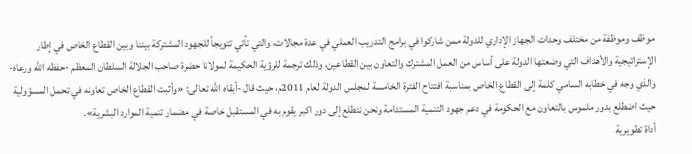موظف وموظفة من مختلف وحدات الجهاز الإداري للدولة ممن شاركوا في برامج التدريب العملي في عدة مجالات، والتي تأتي تتويجاً للجهود المشتركة بيننا وبين القطاع الخاص في إطار الإستراتيجية والأهداف التي وضعتها الدولة على أساس من العمل المشترك والتعاون بين القطاعين، وذلك ترجمة للرؤية الحكيمة لمولانا حضرة صاحب الجلالة السلطان المعظم -حفظه الله ورعاه- والذي وجه في خطابه السامي كلمة إلى القطاع الخاص بمناسبة افتتاح الفترة الخامسة لمجلس الدولة لعام 2011م، حيث قال -أبقاه الله تعالى: «وأثبت القطاع الخاص تعاونه في تحمل المسؤولية حيث اضطلع بدور ملموس بالتعاون مع الحكومة في دعم جهود التنمية المستدامة ونحن نتطلع إلى دور اكبر يقوم به في المستقبل خاصة في مضمار تنمية الموارد البشرية».
أداة تطويرية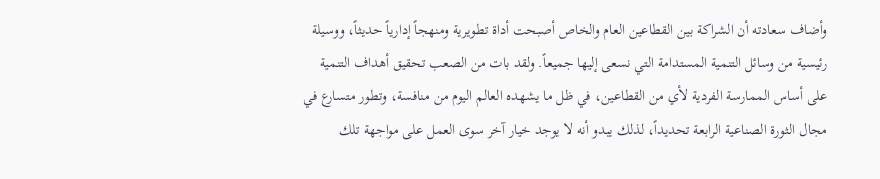وأضاف سعادته أن الشراكة بين القطاعين العام والخاص أصبحت أداة تطويرية ومنهجاً إدارياً حديثاً، ووسيلة رئيسية من وسائل التنمية المستدامة التي نسعى إليها جميعاً. ولقد بات من الصعب تحقيق أهداف التنمية على أساس الممارسة الفردية لأي من القطاعين، في ظل ما يشهده العالم اليوم من منافسة، وتطور متسارع في مجال الثورة الصناعية الرابعة تحديداً، لذلك يبدو أنه لا يوجد خيار آخر سوى العمل على مواجهة تلك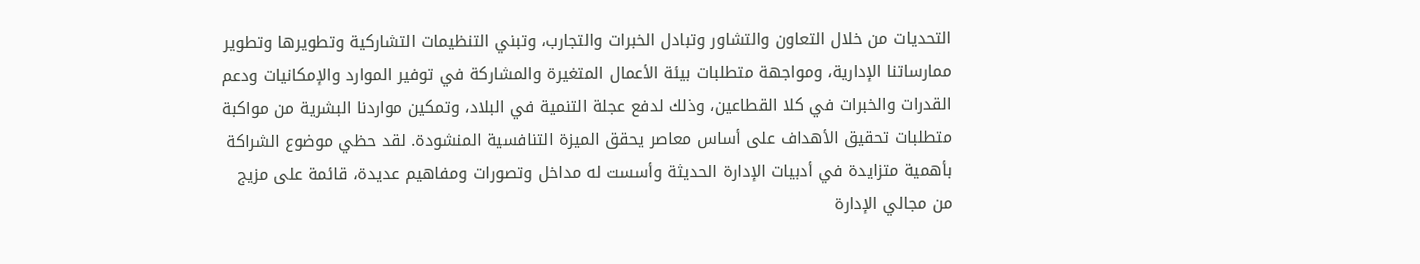التحديات من خلال التعاون والتشاور وتبادل الخبرات والتجارب، وتبني التنظيمات التشاركية وتطويرها وتطوير ممارساتنا الإدارية، ومواجهة متطلبات بيئة الأعمال المتغيرة والمشاركة في توفير الموارد والإمكانيات ودعم القدرات والخبرات في كلا القطاعين، وذلك لدفع عجلة التنمية في البلاد، وتمكين مواردنا البشرية من مواكبة متطلبات تحقيق الأهداف على أساس معاصر يحقق الميزة التنافسية المنشودة. لقد حظي موضوع الشراكة بأهمية متزايدة في أدبيات الإدارة الحديثة وأسست له مداخل وتصورات ومفاهيم عديدة، قائمة على مزيج من مجالي الإدارة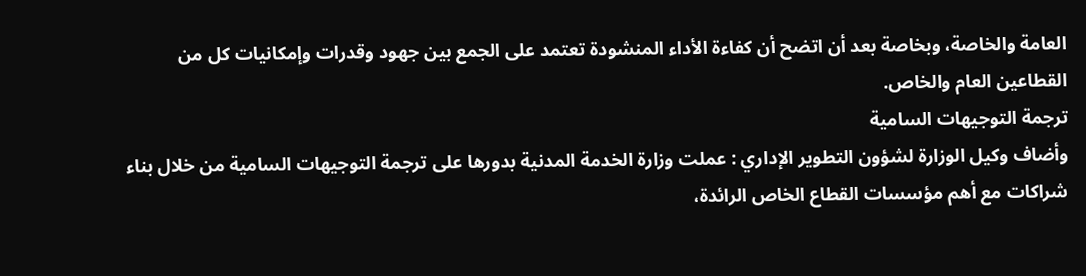العامة والخاصة، وبخاصة بعد أن اتضح أن كفاءة الأداء المنشودة تعتمد على الجمع بين جهود وقدرات وإمكانيات كل من القطاعين العام والخاص.
ترجمة التوجيهات السامية
وأضاف وكيل الوزارة لشؤون التطوير الإداري : عملت وزارة الخدمة المدنية بدورها على ترجمة التوجيهات السامية من خلال بناء شراكات مع أهم مؤسسات القطاع الخاص الرائدة،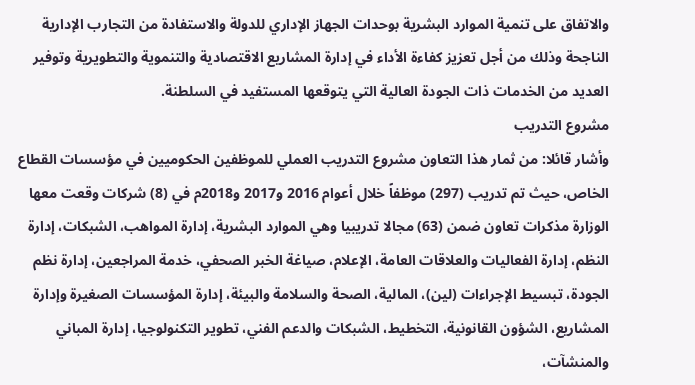والاتفاق على تنمية الموارد البشرية بوحدات الجهاز الإداري للدولة والاستفادة من التجارب الإدارية الناجحة وذلك من أجل تعزيز كفاءة الأداء في إدارة المشاريع الاقتصادية والتنموية والتطويرية وتوفير العديد من الخدمات ذات الجودة العالية التي يتوقعها المستفيد في السلطنة.
مشروع التدريب
وأشار قائلا: من ثمار هذا التعاون مشروع التدريب العملي للموظفين الحكوميين في مؤسسات القطاع الخاص، حيث تم تدريب (297) موظفاً خلال أعوام 2016 و2017 و2018م في (8) شركات وقعت معها الوزارة مذكرات تعاون ضمن (63) مجالا تدريبيا وهي الموارد البشرية، إدارة المواهب، الشبكات، إدارة النظم، إدارة الفعاليات والعلاقات العامة، الإعلام، صياغة الخبر الصحفي، خدمة المراجعين، إدارة نظم الجودة، تبسيط الإجراءات (لين)، المالية، الصحة والسلامة والبيئة، إدارة المؤسسات الصغيرة وإدارة المشاريع، الشؤون القانونية، التخطيط، الشبكات والدعم الفني، تطوير التكنولوجيا، إدارة المباني والمنشآت،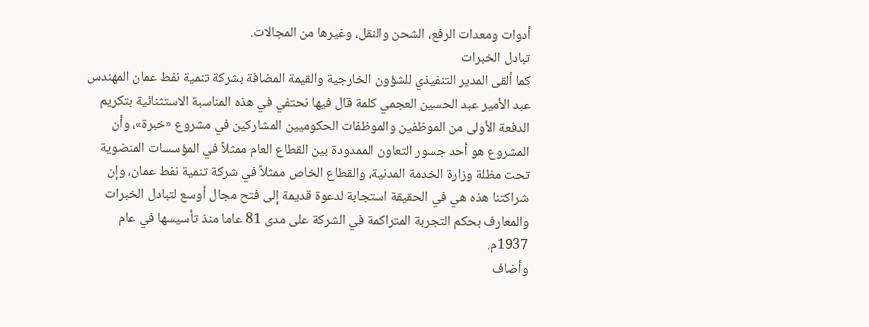أدوات ومعدات الرفع، الشحن والنقل، وغيرها من المجالات.
تبادل الخبرات
كما ألقى المدير التنفيذي للشؤون الخارجية والقيمة المضافة بشركة تنمية نفط عمان المهندس عبد الأمير عبد الحسين العجمي كلمة قال فيها نحتفي في هذه المناسبة الاستثنائية بتكريم الدفعة الأولى من الموظفين والموظفات الحكوميين المشاركين في مشروع «خبرة»، وأن المشروع هو أحد جسور التعاون الممدودة بين القطاع العام ممثلاً في المؤسسات المنضوية تحت مظلة وزارة الخدمة المدنية، والقطاع الخاص ممثلاً في شركة تنمية نفط عمان، وإن شراكتنا هذه هي في الحقيقة استجابة لدعوة قديمة إلى فتح مجال أوسع لتبادل الخبرات والمعارف بحكم التجربة المتراكمة في الشركة على مدى 81 عاما منذ تأسيسها في عام 1937م.
وأضاف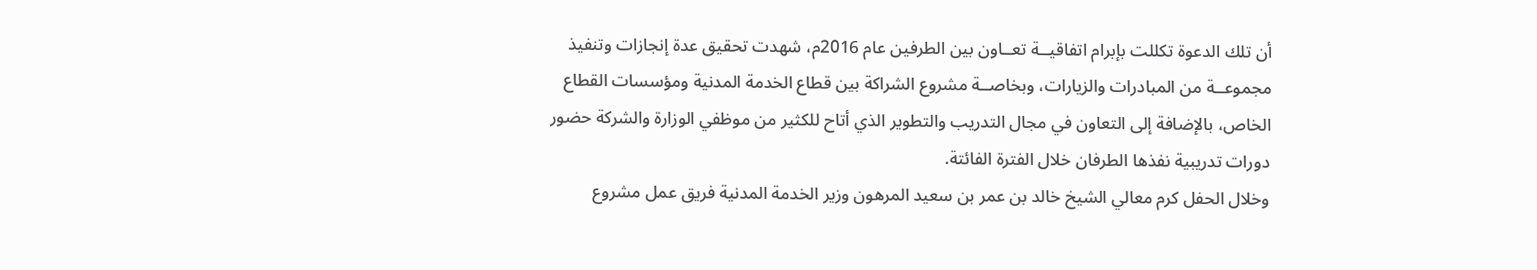أن تلك الدعوة تكللت بإبرام اتفاقيــة تعــاون بين الطرفين عام 2016م، شهدت تحقيق عدة إنجازات وتنفيذ مجموعــة من المبادرات والزيارات، وبخاصــة مشروع الشراكة بين قطاع الخدمة المدنية ومؤسسات القطاع الخاص، بالإضافة إلى التعاون في مجال التدريب والتطوير الذي أتاح للكثير من موظفي الوزارة والشركة حضور دورات تدريبية نفذها الطرفان خلال الفترة الفائتة.
وخلال الحفل كرم معالي الشيخ خالد بن عمر بن سعيد المرهون وزير الخدمة المدنية فريق عمل مشروع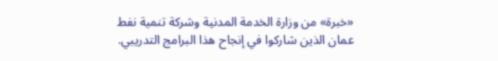«خبرة» من وزارة الخدمة المدنية وشركة تنمية نفط عمان الذين شاركوا في إنجاح هذا البرامج التدريبي.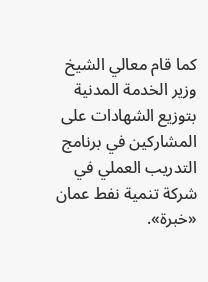كما قام معالي الشيخ وزير الخدمة المدنية بتوزيع الشهادات على المشاركين في برنامج التدريب العملي في شركة تنمية نفط عمان «خبرة».